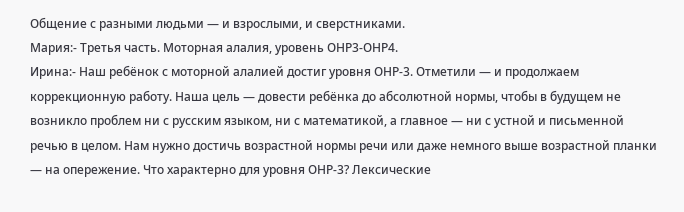Общение с разными людьми — и взрослыми, и сверстниками.
Мария:- Третья часть. Моторная алалия, уровень ОНР3-ОНР4.
Ирина:- Наш ребёнок с моторной алалией достиг уровня ОНР-3. Отметили — и продолжаем коррекционную работу. Наша цель — довести ребёнка до абсолютной нормы, чтобы в будущем не возникло проблем ни с русским языком, ни с математикой, а главное — ни с устной и письменной речью в целом. Нам нужно достичь возрастной нормы речи или даже немного выше возрастной планки — на опережение. Что характерно для уровня ОНР-3? Лексические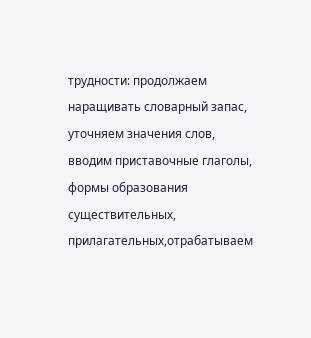трудности: продолжаем наращивать словарный запас, уточняем значения слов, вводим приставочные глаголы, формы образования существительных, прилагательных,отрабатываем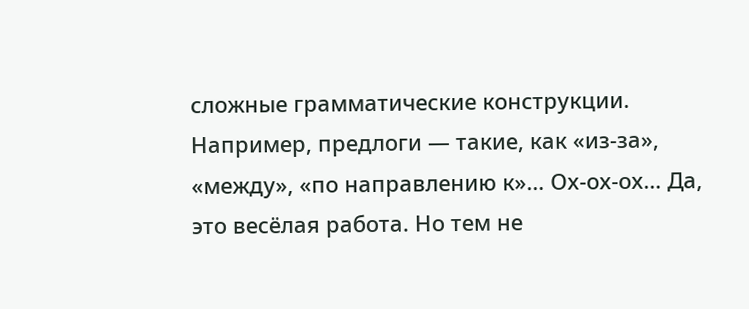сложные грамматические конструкции. Например, предлоги — такие, как «из-за», «между», «по направлению к»… Ох-ох-ох… Да, это весёлая работа. Но тем не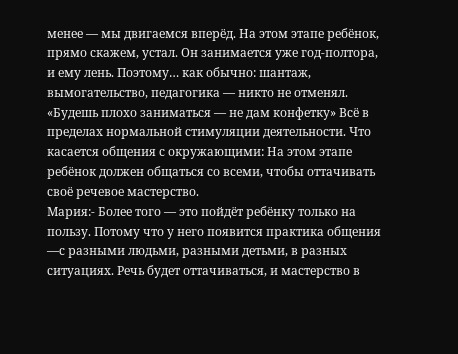менее — мы двигаемся вперёд. На этом этапе ребёнок, прямо скажем, устал. Он занимается уже год-полтора, и ему лень. Поэтому… как обычно: шантаж, вымогательство, педагогика — никто не отменял. «Будешь плохо заниматься — не дам конфетку» Всё в пределах нормальной стимуляции деятельности. Что касается общения с окружающими: На этом этапе ребёнок должен общаться со всеми, чтобы оттачивать своё речевое мастерство.
Мария:- Более того — это пойдёт ребёнку только на пользу. Потому что у него появится практика общения —с разными людьми, разными детьми, в разных ситуациях. Речь будет оттачиваться, и мастерство в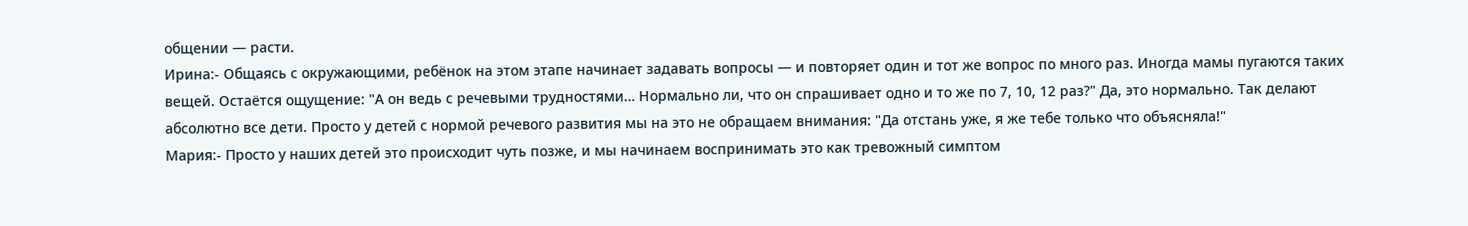общении — расти.
Ирина:- Общаясь с окружающими, ребёнок на этом этапе начинает задавать вопросы — и повторяет один и тот же вопрос по много раз. Иногда мамы пугаются таких вещей. Остаётся ощущение: "А он ведь с речевыми трудностями… Нормально ли, что он спрашивает одно и то же по 7, 10, 12 раз?" Да, это нормально. Так делают абсолютно все дети. Просто у детей с нормой речевого развития мы на это не обращаем внимания: "Да отстань уже, я же тебе только что объясняла!"
Мария:- Просто у наших детей это происходит чуть позже, и мы начинаем воспринимать это как тревожный симптом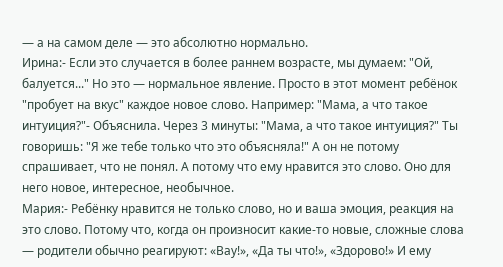— а на самом деле — это абсолютно нормально.
Ирина:- Если это случается в более раннем возрасте, мы думаем: "Ой, балуется..." Но это — нормальное явление. Просто в этот момент ребёнок "пробует на вкус" каждое новое слово. Например: "Мама, а что такое интуиция?"- Объяснила. Через 3 минуты: "Мама, а что такое интуиция?" Ты говоришь: "Я же тебе только что это объясняла!" А он не потому спрашивает, что не понял. А потому что ему нравится это слово. Оно для него новое, интересное, необычное.
Мария:- Ребёнку нравится не только слово, но и ваша эмоция, реакция на это слово. Потому что, когда он произносит какие-то новые, сложные слова — родители обычно реагируют: «Вау!», «Да ты что!», «Здорово!» И ему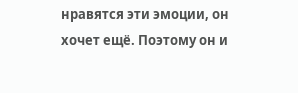нравятся эти эмоции, он хочет ещё. Поэтому он и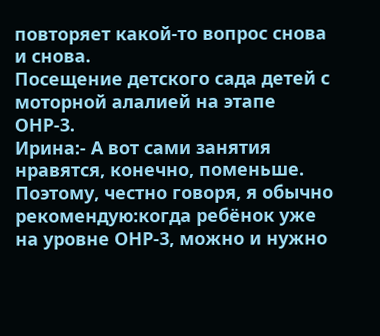повторяет какой-то вопрос снова и снова.
Посещение детского сада детей с моторной алалией на этапе ОНР-3.
Ирина:- А вот сами занятия нравятся, конечно, поменьше. Поэтому, честно говоря, я обычно рекомендую:когда ребёнок уже на уровне ОНР-3, можно и нужно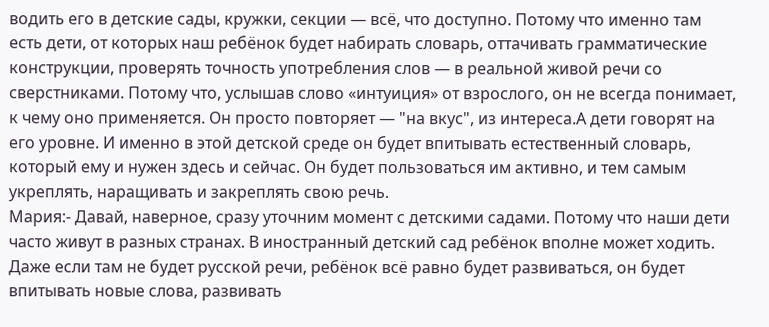водить его в детские сады, кружки, секции — всё, что доступно. Потому что именно там есть дети, от которых наш ребёнок будет набирать словарь, оттачивать грамматические конструкции, проверять точность употребления слов — в реальной живой речи со сверстниками. Потому что, услышав слово «интуиция» от взрослого, он не всегда понимает, к чему оно применяется. Он просто повторяет — "на вкус", из интереса.А дети говорят на его уровне. И именно в этой детской среде он будет впитывать естественный словарь, который ему и нужен здесь и сейчас. Он будет пользоваться им активно, и тем самым укреплять, наращивать и закреплять свою речь.
Мария:- Давай, наверное, сразу уточним момент с детскими садами. Потому что наши дети часто живут в разных странах. В иностранный детский сад ребёнок вполне может ходить. Даже если там не будет русской речи, ребёнок всё равно будет развиваться, он будет впитывать новые слова, развивать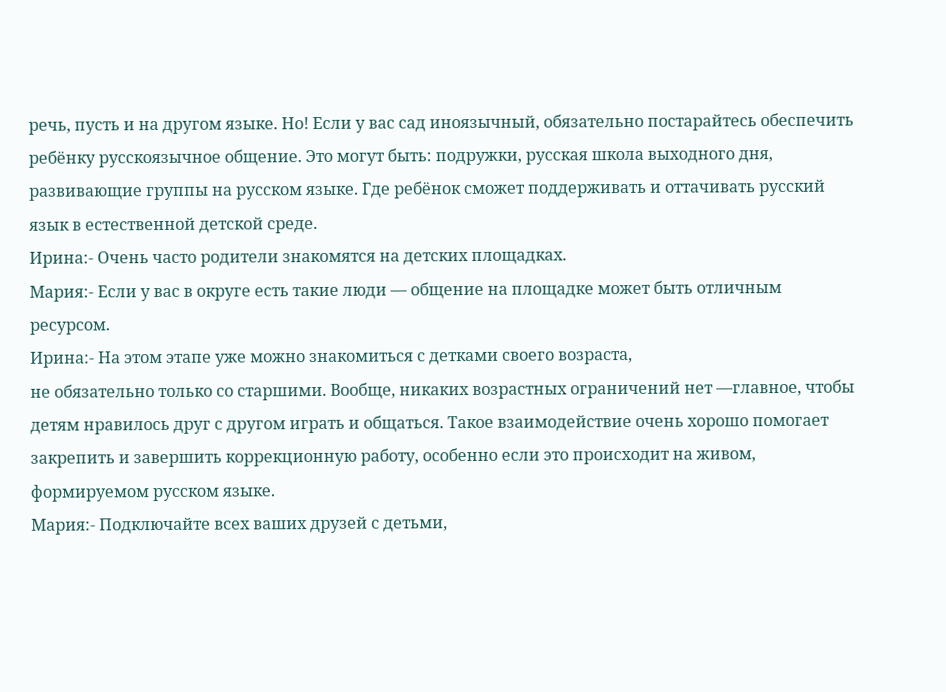речь, пусть и на другом языке. Но! Если у вас сад иноязычный, обязательно постарайтесь обеспечить ребёнку русскоязычное общение. Это могут быть: подружки, русская школа выходного дня, развивающие группы на русском языке. Где ребёнок сможет поддерживать и оттачивать русский язык в естественной детской среде.
Ирина:- Очень часто родители знакомятся на детских площадках.
Мария:- Если у вас в округе есть такие люди — общение на площадке может быть отличным ресурсом.
Ирина:- На этом этапе уже можно знакомиться с детками своего возраста,
не обязательно только со старшими. Вообще, никаких возрастных ограничений нет —главное, чтобы детям нравилось друг с другом играть и общаться. Такое взаимодействие очень хорошо помогает закрепить и завершить коррекционную работу, особенно если это происходит на живом, формируемом русском языке.
Мария:- Подключайте всех ваших друзей с детьми,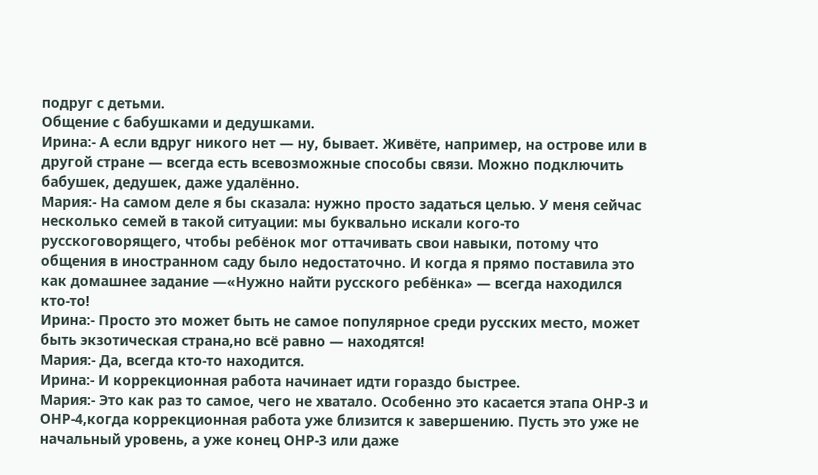подруг с детьми.
Общение с бабушками и дедушками.
Ирина:- А если вдруг никого нет — ну, бывает. Живёте, например, на острове или в другой стране — всегда есть всевозможные способы связи. Можно подключить бабушек, дедушек, даже удалённо.
Мария:- На самом деле я бы сказала: нужно просто задаться целью. У меня сейчас несколько семей в такой ситуации: мы буквально искали кого-то русскоговорящего, чтобы ребёнок мог оттачивать свои навыки, потому что общения в иностранном саду было недостаточно. И когда я прямо поставила это как домашнее задание —«Нужно найти русского ребёнка» — всегда находился кто-то!
Ирина:- Просто это может быть не самое популярное среди русских место, может быть экзотическая страна,но всё равно — находятся!
Мария:- Да, всегда кто-то находится.
Ирина:- И коррекционная работа начинает идти гораздо быстрее.
Мария:- Это как раз то самое, чего не хватало. Особенно это касается этапа ОНР-3 и ОНР-4,когда коррекционная работа уже близится к завершению. Пусть это уже не начальный уровень, а уже конец ОНР-3 или даже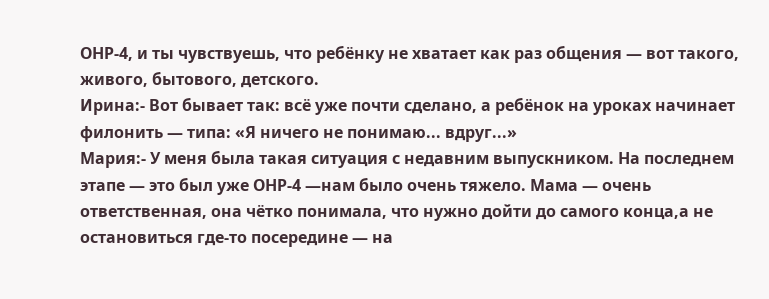ОНР-4, и ты чувствуешь, что ребёнку не хватает как раз общения — вот такого, живого, бытового, детского.
Ирина:- Вот бывает так: всё уже почти сделано, а ребёнок на уроках начинает филонить — типа: «Я ничего не понимаю... вдруг...»
Мария:- У меня была такая ситуация с недавним выпускником. На последнем этапе — это был уже ОНР-4 —нам было очень тяжело. Мама — очень ответственная, она чётко понимала, что нужно дойти до самого конца,а не остановиться где-то посередине — на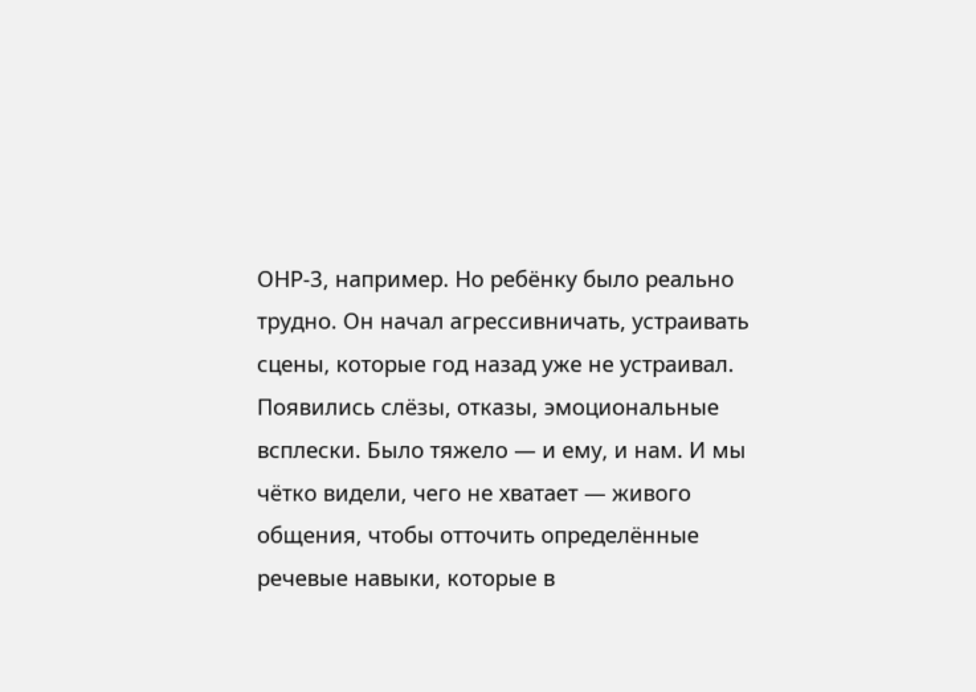ОНР-3, например. Но ребёнку было реально трудно. Он начал агрессивничать, устраивать сцены, которые год назад уже не устраивал. Появились слёзы, отказы, эмоциональные всплески. Было тяжело — и ему, и нам. И мы чётко видели, чего не хватает — живого общения, чтобы отточить определённые речевые навыки, которые в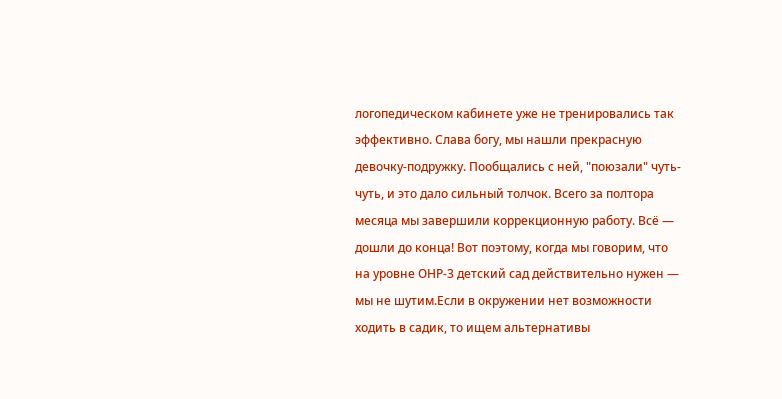логопедическом кабинете уже не тренировались так эффективно. Слава богу, мы нашли прекрасную девочку-подружку. Пообщались с ней, "поюзали" чуть-чуть, и это дало сильный толчок. Всего за полтора месяца мы завершили коррекционную работу. Всё — дошли до конца! Вот поэтому, когда мы говорим, что на уровне ОНР-3 детский сад действительно нужен — мы не шутим.Если в окружении нет возможности ходить в садик, то ищем альтернативы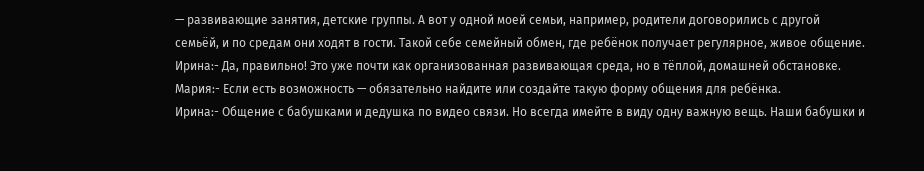— развивающие занятия, детские группы. А вот у одной моей семьи, например, родители договорились с другой семьёй, и по средам они ходят в гости. Такой себе семейный обмен, где ребёнок получает регулярное, живое общение.
Ирина:- Да, правильно! Это уже почти как организованная развивающая среда, но в тёплой, домашней обстановке.
Мария:- Если есть возможность — обязательно найдите или создайте такую форму общения для ребёнка.
Ирина:- Общение с бабушками и дедушка по видео связи. Но всегда имейте в виду одну важную вещь. Наши бабушки и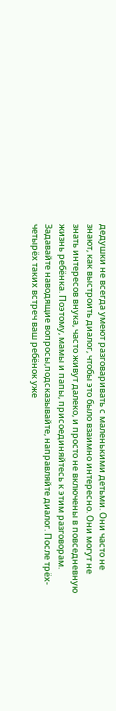дедушки не всегда умеют разговаривать с маленькими детьми. Они часто не знают, как выстроить диалог, чтобы это было взаимно интересно. Они могут не знать интересов внука, часто живут далеко, и просто не включены в повседневную жизнь ребёнка. Поэтому, мамы и папы, присоединяйтесь к этим разговорам. Задавайте наводящие вопросы,подсказывайте, направляйте диалог. После трёх-четырёх таких встреч ваш ребёнок уже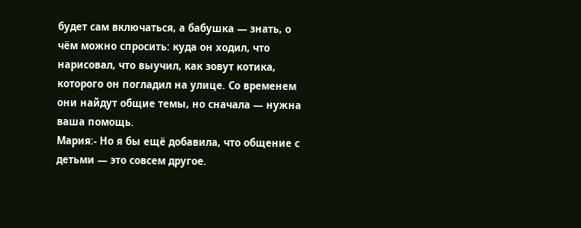будет сам включаться, а бабушка — знать, о чём можно спросить: куда он ходил, что нарисовал, что выучил, как зовут котика, которого он погладил на улице. Со временем они найдут общие темы, но сначала — нужна ваша помощь.
Мария:- Но я бы ещё добавила, что общение с детьми — это совсем другое.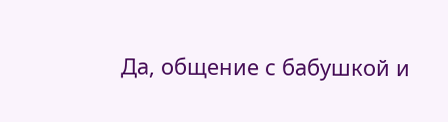Да, общение с бабушкой и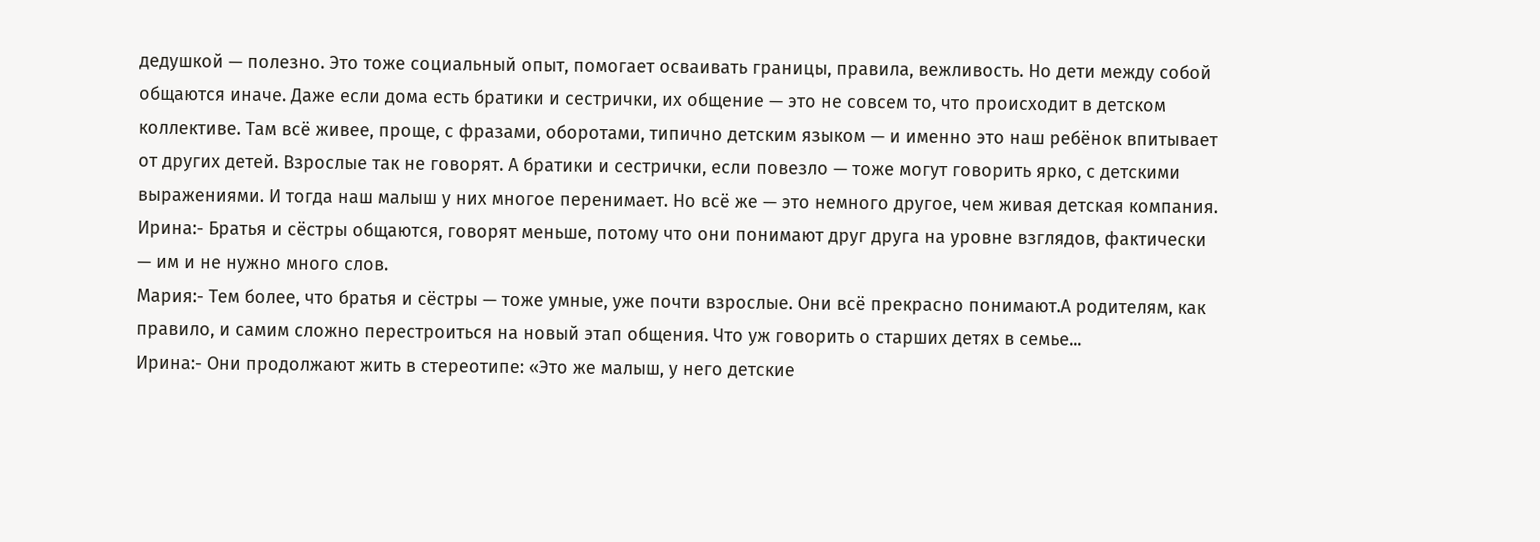дедушкой — полезно. Это тоже социальный опыт, помогает осваивать границы, правила, вежливость. Но дети между собой общаются иначе. Даже если дома есть братики и сестрички, их общение — это не совсем то, что происходит в детском коллективе. Там всё живее, проще, с фразами, оборотами, типично детским языком — и именно это наш ребёнок впитывает от других детей. Взрослые так не говорят. А братики и сестрички, если повезло — тоже могут говорить ярко, с детскими выражениями. И тогда наш малыш у них многое перенимает. Но всё же — это немного другое, чем живая детская компания.
Ирина:- Братья и сёстры общаются, говорят меньше, потому что они понимают друг друга на уровне взглядов, фактически — им и не нужно много слов.
Мария:- Тем более, что братья и сёстры — тоже умные, уже почти взрослые. Они всё прекрасно понимают.А родителям, как правило, и самим сложно перестроиться на новый этап общения. Что уж говорить о старших детях в семье...
Ирина:- Они продолжают жить в стереотипе: «Это же малыш, у него детские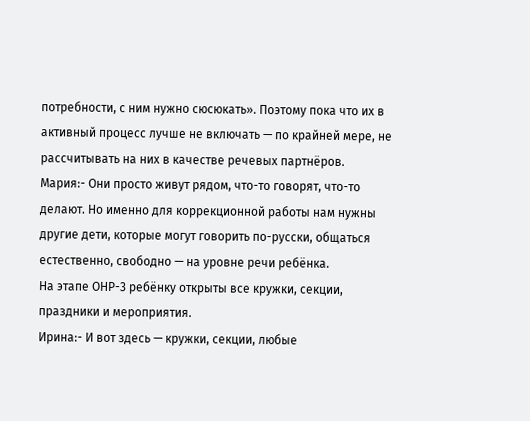потребности, с ним нужно сюсюкать». Поэтому пока что их в активный процесс лучше не включать — по крайней мере, не рассчитывать на них в качестве речевых партнёров.
Мария:- Они просто живут рядом, что-то говорят, что-то делают. Но именно для коррекционной работы нам нужны другие дети, которые могут говорить по-русски, общаться естественно, свободно — на уровне речи ребёнка.
На этапе ОНР-3 ребёнку открыты все кружки, секции, праздники и мероприятия.
Ирина:- И вот здесь — кружки, секции, любые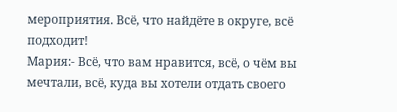мероприятия. Всё, что найдёте в округе, всё подходит!
Мария:- Всё, что вам нравится, всё, о чём вы мечтали, всё, куда вы хотели отдать своего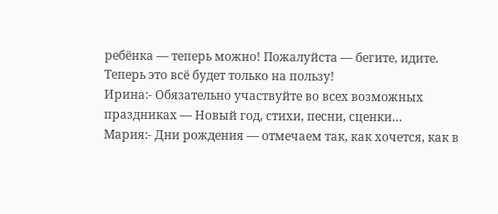ребёнка — теперь можно! Пожалуйста — бегите, идите. Теперь это всё будет только на пользу!
Ирина:- Обязательно участвуйте во всех возможных праздниках — Новый год, стихи, песни, сценки…
Мария:- Дни рождения — отмечаем так, как хочется, как в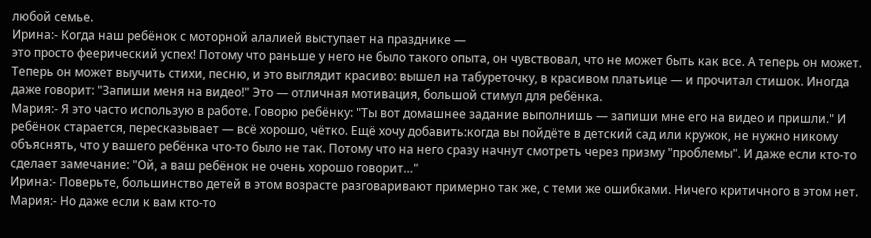любой семье.
Ирина:- Когда наш ребёнок с моторной алалией выступает на празднике —
это просто феерический успех! Потому что раньше у него не было такого опыта, он чувствовал, что не может быть как все. А теперь он может. Теперь он может выучить стихи, песню, и это выглядит красиво: вышел на табуреточку, в красивом платьице — и прочитал стишок. Иногда даже говорит: "Запиши меня на видео!" Это — отличная мотивация, большой стимул для ребёнка.
Мария:- Я это часто использую в работе. Говорю ребёнку: "Ты вот домашнее задание выполнишь — запиши мне его на видео и пришли." И ребёнок старается, пересказывает — всё хорошо, чётко. Ещё хочу добавить:когда вы пойдёте в детский сад или кружок, не нужно никому объяснять, что у вашего ребёнка что-то было не так. Потому что на него сразу начнут смотреть через призму "проблемы". И даже если кто-то сделает замечание: "Ой, а ваш ребёнок не очень хорошо говорит…"
Ирина:- Поверьте, большинство детей в этом возрасте разговаривают примерно так же, с теми же ошибками. Ничего критичного в этом нет.
Мария:- Но даже если к вам кто-то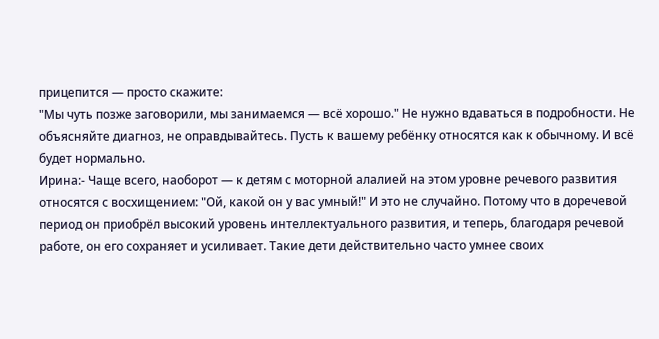прицепится — просто скажите:
"Мы чуть позже заговорили, мы занимаемся — всё хорошо." Не нужно вдаваться в подробности. Не объясняйте диагноз, не оправдывайтесь. Пусть к вашему ребёнку относятся как к обычному. И всё будет нормально.
Ирина:- Чаще всего, наоборот — к детям с моторной алалией на этом уровне речевого развития относятся с восхищением: "Ой, какой он у вас умный!" И это не случайно. Потому что в доречевой период он приобрёл высокий уровень интеллектуального развития, и теперь, благодаря речевой работе, он его сохраняет и усиливает. Такие дети действительно часто умнее своих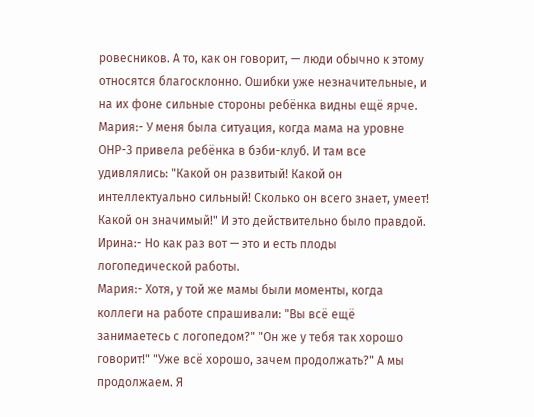ровесников. А то, как он говорит, — люди обычно к этому относятся благосклонно. Ошибки уже незначительные, и на их фоне сильные стороны ребёнка видны ещё ярче.
Мария:- У меня была ситуация, когда мама на уровне ОНР-3 привела ребёнка в бэби-клуб. И там все удивлялись: "Какой он развитый! Какой он интеллектуально сильный! Сколько он всего знает, умеет! Какой он значимый!" И это действительно было правдой.
Ирина:- Но как раз вот — это и есть плоды логопедической работы.
Мария:- Хотя, у той же мамы были моменты, когда коллеги на работе спрашивали: "Вы всё ещё занимаетесь с логопедом?" "Он же у тебя так хорошо говорит!" "Уже всё хорошо, зачем продолжать?" А мы продолжаем. Я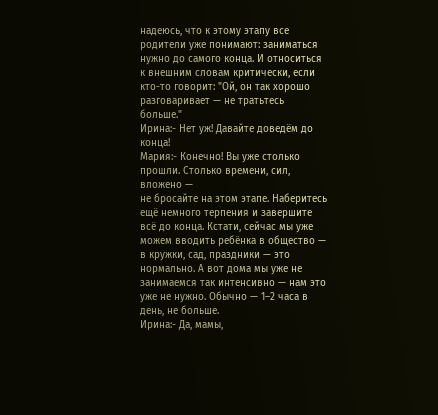надеюсь, что к этому этапу все родители уже понимают: заниматься нужно до самого конца. И относиться к внешним словам критически, если кто-то говорит: "Ой, он так хорошо разговаривает — не тратьтесь больше."
Ирина:- Нет уж! Давайте доведём до конца!
Мария:- Конечно! Вы уже столько прошли. Столько времени, сил, вложено —
не бросайте на этом этапе. Наберитесь ещё немного терпения и завершите всё до конца. Кстати, сейчас мы уже можем вводить ребёнка в общество — в кружки, сад, праздники — это нормально. А вот дома мы уже не занимаемся так интенсивно — нам это уже не нужно. Обычно — 1–2 часа в день, не больше.
Ирина:- Да, мамы,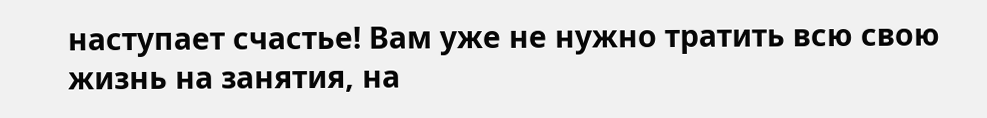наступает счастье! Вам уже не нужно тратить всю свою жизнь на занятия, на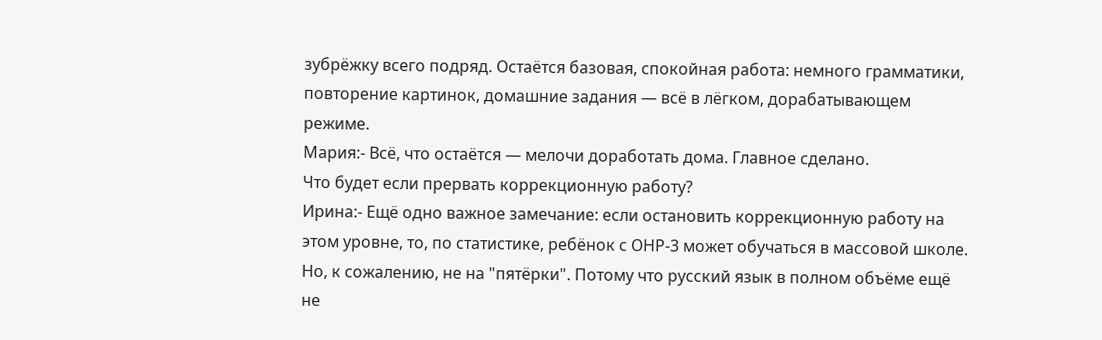зубрёжку всего подряд. Остаётся базовая, спокойная работа: немного грамматики, повторение картинок, домашние задания — всё в лёгком, дорабатывающем режиме.
Мария:- Всё, что остаётся — мелочи доработать дома. Главное сделано.
Что будет если прервать коррекционную работу?
Ирина:- Ещё одно важное замечание: если остановить коррекционную работу на этом уровне, то, по статистике, ребёнок с ОНР-3 может обучаться в массовой школе. Но, к сожалению, не на "пятёрки". Потому что русский язык в полном объёме ещё не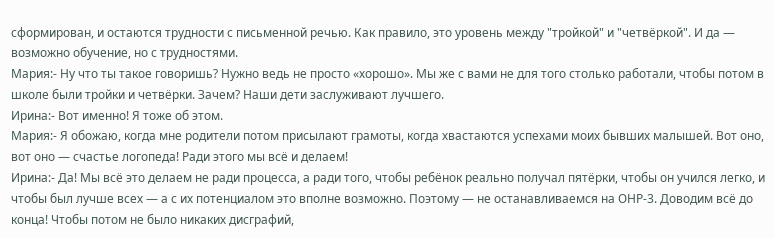сформирован, и остаются трудности с письменной речью. Как правило, это уровень между "тройкой" и "четвёркой". И да — возможно обучение, но с трудностями.
Мария:- Ну что ты такое говоришь? Нужно ведь не просто «хорошо». Мы же с вами не для того столько работали, чтобы потом в школе были тройки и четвёрки. Зачем? Наши дети заслуживают лучшего.
Ирина:- Вот именно! Я тоже об этом.
Мария:- Я обожаю, когда мне родители потом присылают грамоты, когда хвастаются успехами моих бывших малышей. Вот оно, вот оно — счастье логопеда! Ради этого мы всё и делаем!
Ирина:- Да! Мы всё это делаем не ради процесса, а ради того, чтобы ребёнок реально получал пятёрки, чтобы он учился легко, и чтобы был лучше всех — а с их потенциалом это вполне возможно. Поэтому — не останавливаемся на ОНР-3. Доводим всё до конца! Чтобы потом не было никаких дисграфий,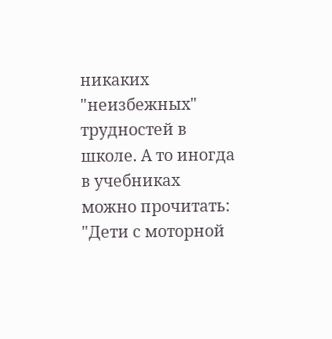никаких "неизбежных" трудностей в школе. А то иногда в учебниках можно прочитать: "Дети с моторной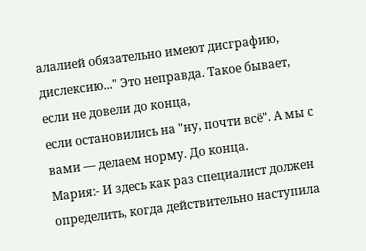алалией обязательно имеют дисграфию, дислексию..." Это неправда. Такое бывает, если не довели до конца,
если остановились на "ну, почти всё". А мы с вами — делаем норму. До конца.
Мария:- И здесь как раз специалист должен определить, когда действительно наступила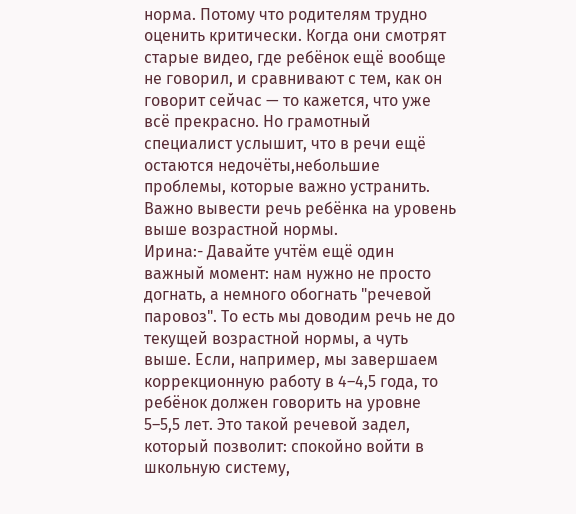норма. Потому что родителям трудно оценить критически. Когда они смотрят старые видео, где ребёнок ещё вообще не говорил, и сравнивают с тем, как он говорит сейчас — то кажется, что уже всё прекрасно. Но грамотный специалист услышит, что в речи ещё остаются недочёты,небольшие проблемы, которые важно устранить.
Важно вывести речь ребёнка на уровень выше возрастной нормы.
Ирина:- Давайте учтём ещё один важный момент: нам нужно не просто догнать, а немного обогнать "речевой паровоз". То есть мы доводим речь не до текущей возрастной нормы, а чуть выше. Если, например, мы завершаем коррекционную работу в 4–4,5 года, то ребёнок должен говорить на уровне 5–5,5 лет. Это такой речевой задел, который позволит: спокойно войти в школьную систему,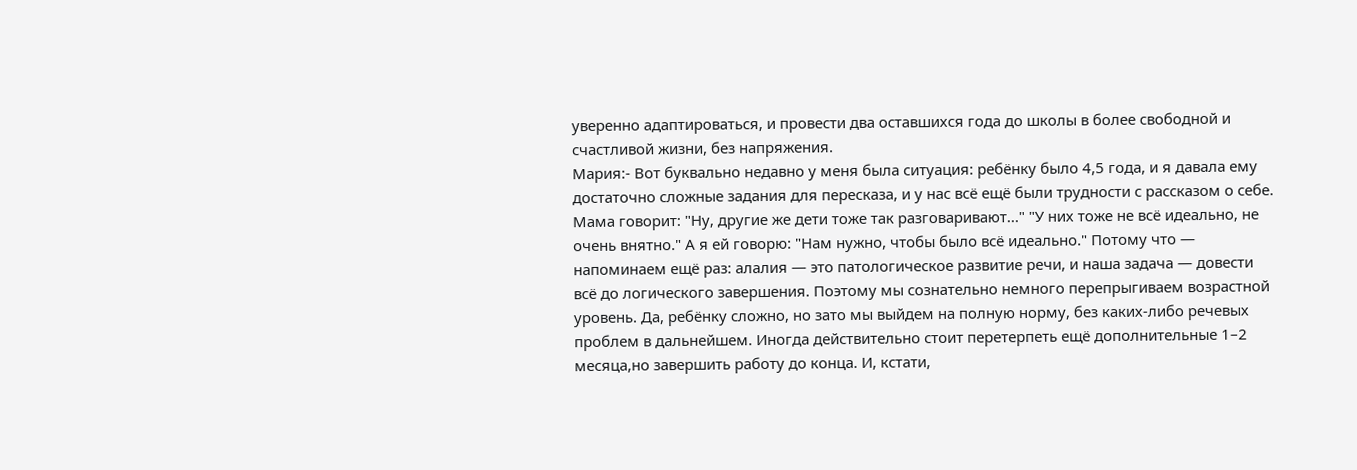уверенно адаптироваться, и провести два оставшихся года до школы в более свободной и счастливой жизни, без напряжения.
Мария:- Вот буквально недавно у меня была ситуация: ребёнку было 4,5 года, и я давала ему достаточно сложные задания для пересказа, и у нас всё ещё были трудности с рассказом о себе. Мама говорит: "Ну, другие же дети тоже так разговаривают..." "У них тоже не всё идеально, не очень внятно." А я ей говорю: "Нам нужно, чтобы было всё идеально." Потому что — напоминаем ещё раз: алалия — это патологическое развитие речи, и наша задача — довести всё до логического завершения. Поэтому мы сознательно немного перепрыгиваем возрастной уровень. Да, ребёнку сложно, но зато мы выйдем на полную норму, без каких-либо речевых проблем в дальнейшем. Иногда действительно стоит перетерпеть ещё дополнительные 1–2 месяца,но завершить работу до конца. И, кстати,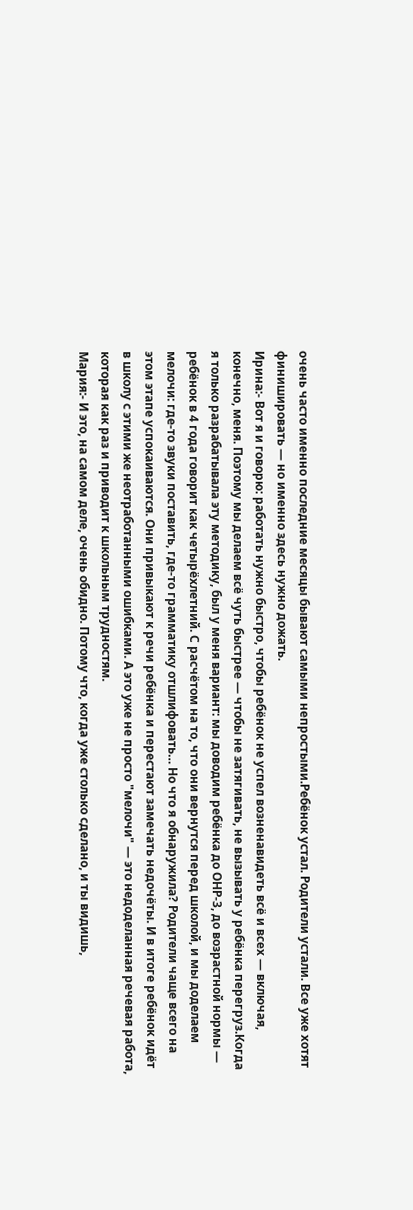очень часто именно последние месяцы бывают самыми непростыми.Ребёнок устал. Родители устали. Все уже хотят финишировать — но именно здесь нужно дожать.
Ирина:- Вот я и говорю: работать нужно быстро, чтобы ребёнок не успел возненавидеть всё и всех — включая, конечно, меня. Поэтому мы делаем всё чуть быстрее — чтобы не затягивать, не вызывать у ребёнка перегруз.Когда я только разрабатывала эту методику, был у меня вариант: мы доводим ребёнка до ОНР-3, до возрастной нормы — ребёнок в 4 года говорит как четырёхлетний. С расчётом на то, что они вернутся перед школой, и мы доделаем мелочи: где-то звуки поставить, где-то грамматику отшлифовать… Но что я обнаружила? Родители чаще всего на этом этапе успокаиваются. Они привыкают к речи ребёнка и перестают замечать недочёты. И в итоге ребёнок идёт в школу с этими же неотработанными ошибками. А это уже не просто "мелочи" — это недоделанная речевая работа, которая как раз и приводит к школьным трудностям.
Мария:- И это, на самом деле, очень обидно. Потому что, когда уже столько сделано, и ты видишь,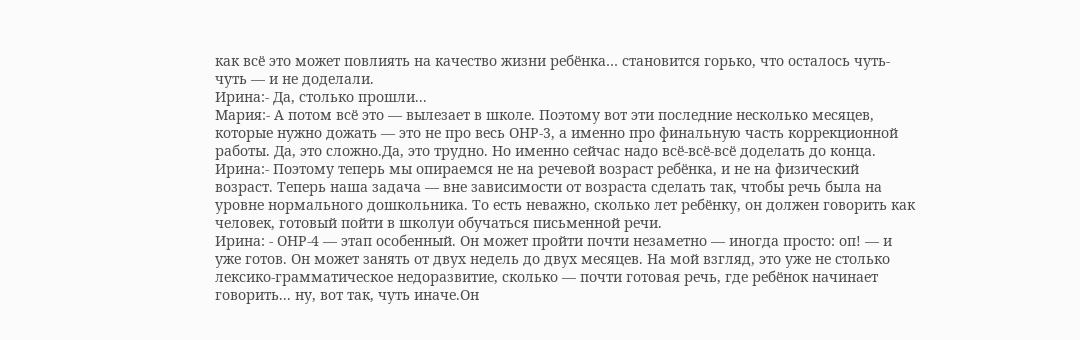как всё это может повлиять на качество жизни ребёнка… становится горько, что осталось чуть-чуть — и не доделали.
Ирина:- Да, столько прошли...
Мария:- А потом всё это — вылезает в школе. Поэтому вот эти последние несколько месяцев, которые нужно дожать — это не про весь ОНР-3, а именно про финальную часть коррекционной работы. Да, это сложно.Да, это трудно. Но именно сейчас надо всё-всё-всё доделать до конца.
Ирина:- Поэтому теперь мы опираемся не на речевой возраст ребёнка, и не на физический возраст. Теперь наша задача — вне зависимости от возраста сделать так, чтобы речь была на уровне нормального дошкольника. То есть неважно, сколько лет ребёнку, он должен говорить как человек, готовый пойти в школуи обучаться письменной речи.
Ирина: - ОНР-4 — этап особенный. Он может пройти почти незаметно — иногда просто: оп! — и уже готов. Он может занять от двух недель до двух месяцев. На мой взгляд, это уже не столько лексико-грамматическое недоразвитие, сколько — почти готовая речь, где ребёнок начинает говорить... ну, вот так, чуть иначе.Он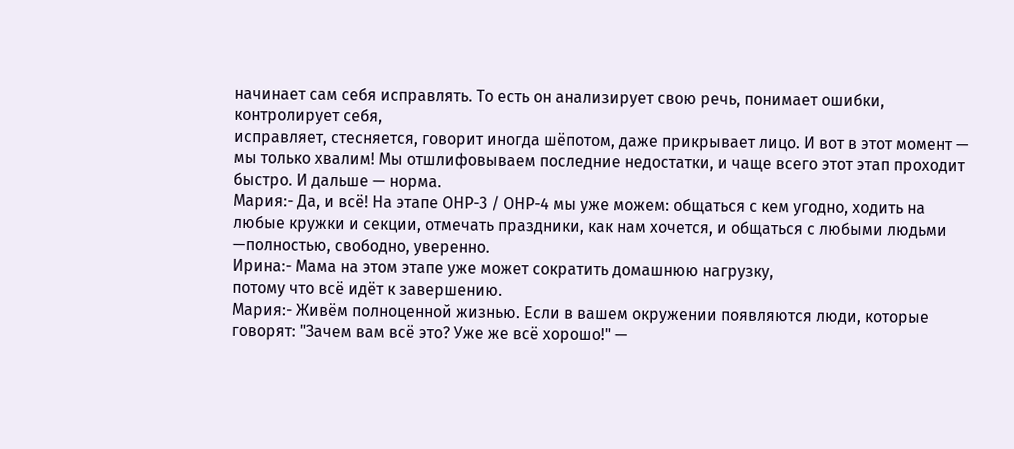начинает сам себя исправлять. То есть он анализирует свою речь, понимает ошибки, контролирует себя,
исправляет, стесняется, говорит иногда шёпотом, даже прикрывает лицо. И вот в этот момент — мы только хвалим! Мы отшлифовываем последние недостатки, и чаще всего этот этап проходит быстро. И дальше — норма.
Мария:- Да, и всё! На этапе ОНР-3 / ОНР-4 мы уже можем: общаться с кем угодно, ходить на любые кружки и секции, отмечать праздники, как нам хочется, и общаться с любыми людьми —полностью, свободно, уверенно.
Ирина:- Мама на этом этапе уже может сократить домашнюю нагрузку,
потому что всё идёт к завершению.
Мария:- Живём полноценной жизнью. Если в вашем окружении появляются люди, которые говорят: "Зачем вам всё это? Уже же всё хорошо!" —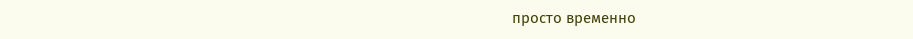просто временно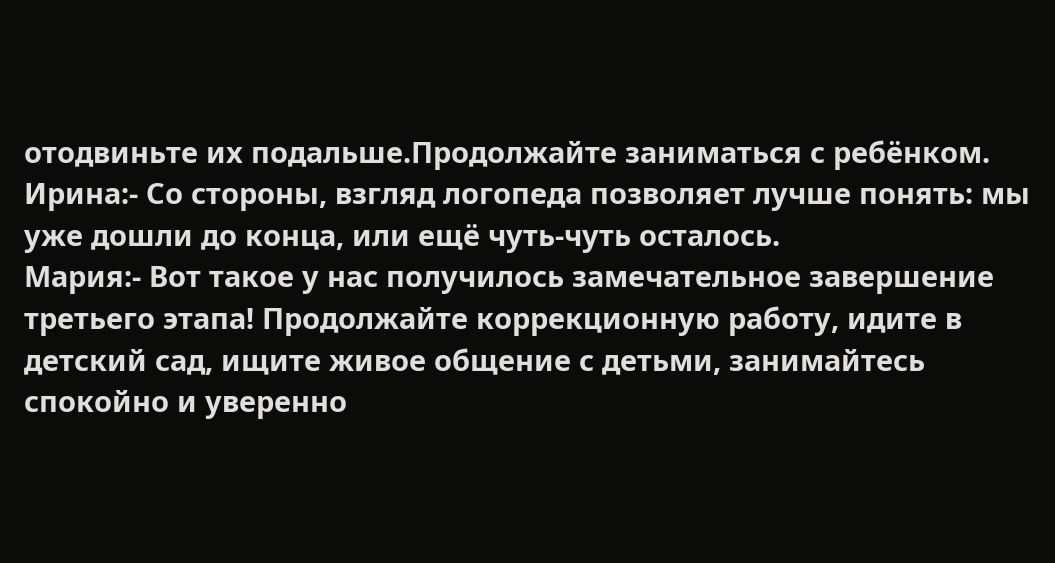отодвиньте их подальше.Продолжайте заниматься с ребёнком.
Ирина:- Со стороны, взгляд логопеда позволяет лучше понять: мы уже дошли до конца, или ещё чуть-чуть осталось.
Мария:- Вот такое у нас получилось замечательное завершение третьего этапа! Продолжайте коррекционную работу, идите в детский сад, ищите живое общение с детьми, занимайтесь спокойно и уверенно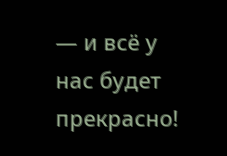— и всё у нас будет прекрасно!